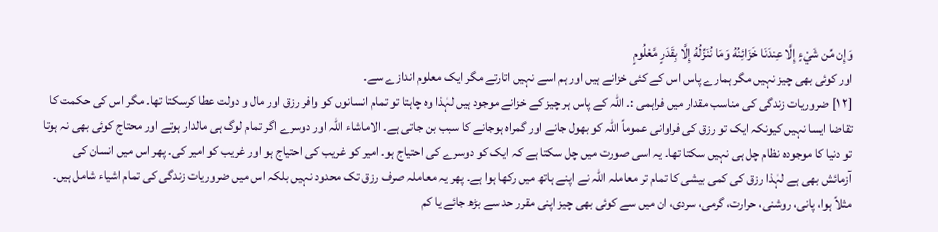وَإِن مِّن شَيْءٍ إِلَّا عِندَنَا خَزَائِنُهُ وَمَا نُنَزِّلُهُ إِلَّا بِقَدَرٍ مَّعْلُومٍ
اور کوئی بھی چیز نہیں مگر ہمارے پاس اس کے کئی خزانے ہیں اور ہم اسے نہیں اتارتے مگر ایک معلوم اندازے سے۔
[٢ ١] ضروریات زندگی کی مناسب مقدار میں فراہمی :۔ اللہ کے پاس ہر چیز کے خزانے موجود ہیں لہٰذا وہ چاہتا تو تمام انسانوں کو وافر رزق اور مال و دولت عطا کرسکتا تھا۔ مگر اس کی حکمت کا تقاضا ایسا نہیں کیونکہ ایک تو رزق کی فراوانی عموماً اللہ کو بھول جانے اور گمراہ ہوجانے کا سبب بن جاتی ہے۔ الاماشاء اللہ اور دوسرے اگر تمام لوگ ہی مالدار ہوتے اور محتاج کوئی بھی نہ ہوتا تو دنیا کا موجودہ نظام چل ہی نہیں سکتا تھا۔ یہ اسی صورت میں چل سکتا ہے کہ ایک کو دوسرے کی احتیاج ہو۔ امیر کو غریب کی احتیاج ہو اور غریب کو امیر کی۔ پھر اس میں انسان کی آزمائش بھی ہے لہٰذا رزق کی کمی بیشی کا تمام تر معاملہ اللہ نے اپنے ہاتھ میں رکھا ہوا ہے۔ پھر یہ معاملہ صرف رزق تک محدود نہیں بلکہ اس میں ضروریات زندگی کی تمام اشیاء شامل ہیں۔ مثلاً ہوا، پانی، روشنی، حرارت، گرمی، سردی، ان میں سے کوئی بھی چیز اپنی مقرر حد سے بڑھ جائے یا کم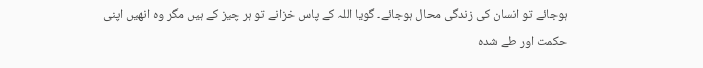ہوجائے تو انسان کی زندگی محال ہوجائے۔ گویا اللہ کے پاس خزانے تو ہر چیز کے ہیں مگر وہ انھیں اپنی حکمت اور طے شدہ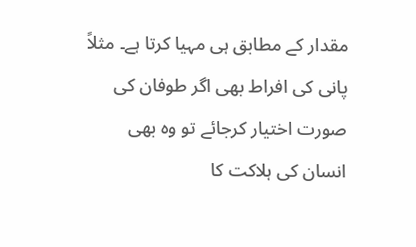مقدار کے مطابق ہی مہیا کرتا ہے۔ مثلاً پانی کی افراط بھی اگر طوفان کی صورت اختیار کرجائے تو وہ بھی انسان کی ہلاکت کا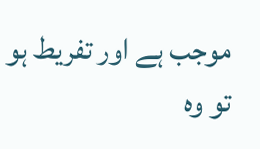موجب ہے اور تفریط ہو تو وہ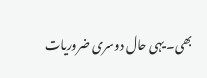بھی۔ یہی حال دوسری ضروریات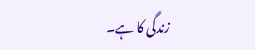زندگی کا ہے۔